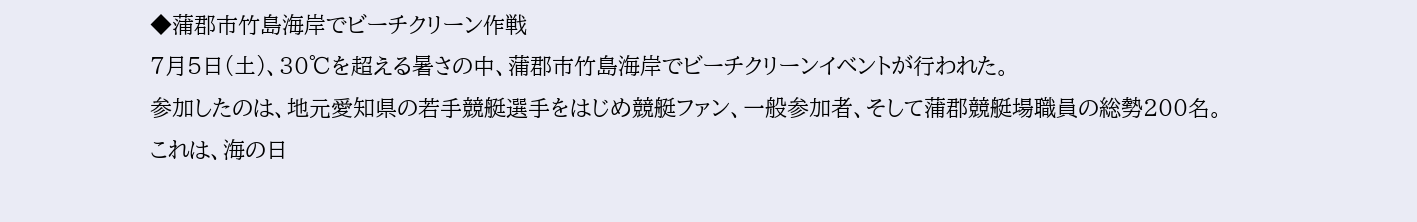◆蒲郡市竹島海岸でビーチクリーン作戦
7月5日(土)、30℃を超える暑さの中、蒲郡市竹島海岸でビーチクリーンイベントが行われた。
参加したのは、地元愛知県の若手競艇選手をはじめ競艇ファン、一般参加者、そして蒲郡競艇場職員の総勢200名。
これは、海の日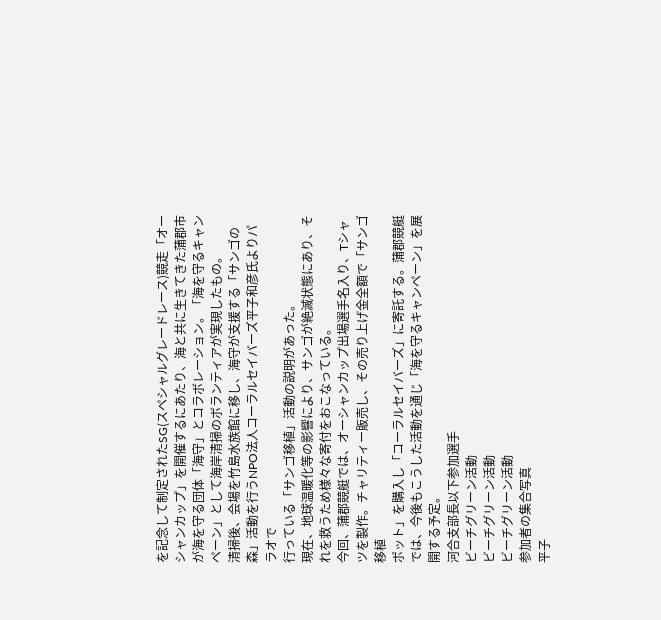を記念して制定されたSG(スペシャルグレードレース)競走「オーシャンカップ」を開催するにあたり、海と共に生きてきた蒲郡市が海を守る団体「海守」とコラボレーション。「海を守るキャンペーン」として海岸清掃のボランティアが実現したもの。
清掃後、会場を竹島水族館に移し、海守が支援する「サンゴの森」活動を行うNPO法人コーラルセイバーズ平子和彦氏よりパラオで
行っている「サンゴ移植」活動の説明があった。
現在、地球温暖化等の影響により、サンゴが絶滅状態にあり、それを救うため様々な寄付をおこなっている。
今回、蒲郡競艇では、オーシャンカップ出場選手名入り、Tシャツを製作。チャリティー販売し、その売り上げ金全額で「サンゴ移植
ポット」を購入し「コーラルセイバーズ」に寄託する。蒲郡競艇では、今後もこうした活動を通じ「海を守るキャンペーン」を展開する予定。
河合支部長以下参加選手
ビーチグリーン活動
ビーチグリーン活動
ビーチグリーン活動
参加者の集合写真
平子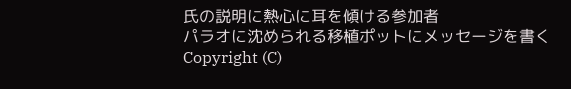氏の説明に熱心に耳を傾ける参加者
パラオに沈められる移植ポットにメッセージを書く
Copyright (C)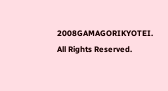2008GAMAGORIKYOTEI. All Rights Reserved.